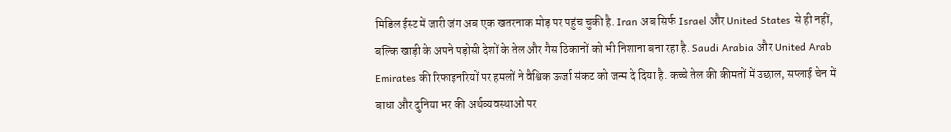मिडिल ईस्ट में जारी जंग अब एक खतरनाक मोड़ पर पहुंच चुकी है. Iran अब सिर्फ Israel और United States से ही नहीं, बल्कि खाड़ी के अपने पड़ोसी देशों के तेल और गैस ठिकानों को भी निशाना बना रहा है. Saudi Arabia और United Arab Emirates की रिफाइनरियों पर हमलों ने वैश्विक ऊर्जा संकट को जन्म दे दिया है. कच्चे तेल की कीमतों में उछाल, सप्लाई चेन में बाधा और दुनिया भर की अर्थव्यवस्थाओं पर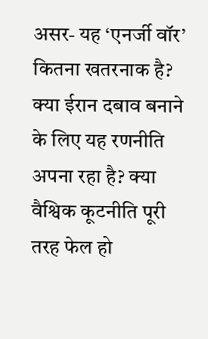असर- यह ‘एनर्जी वॉर’ कितना खतरनाक है? क्या ईरान दबाव बनाने के लिए यह रणनीति अपना रहा है? क्या वैश्विक कूटनीति पूरी तरह फेल हो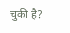चुकी है?